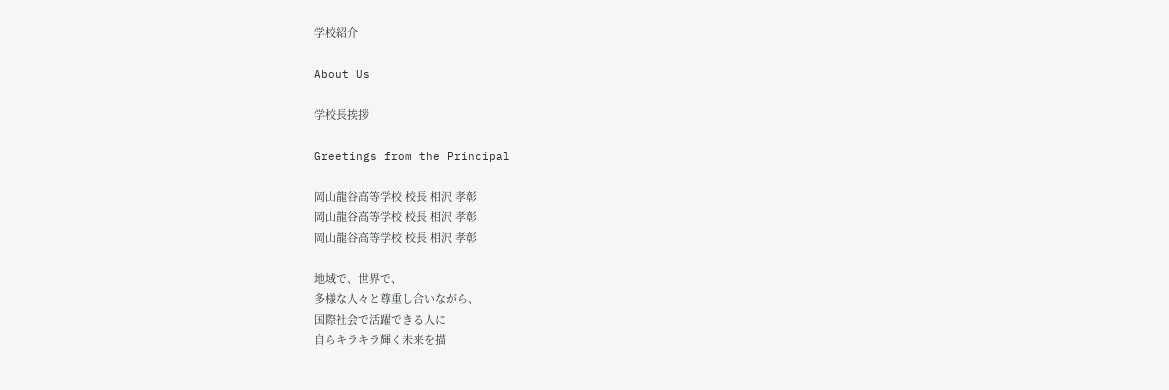学校紹介

About Us

学校長挨拶

Greetings from the Principal

岡山龍谷高等学校 校長 相沢 孝彰
岡山龍谷高等学校 校長 相沢 孝彰
岡山龍谷高等学校 校長 相沢 孝彰

地域で、世界で、
多様な人々と尊重し合いながら、
国際社会で活躍できる人に
自らキラキラ輝く未来を描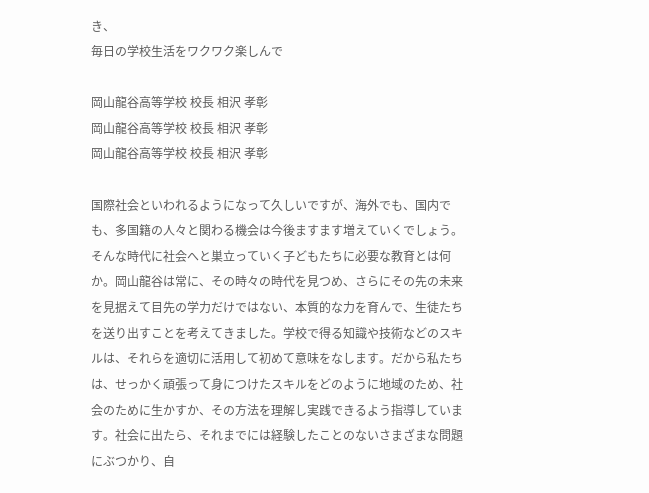き、
毎日の学校生活をワクワク楽しんで

岡山龍谷高等学校 校長 相沢 孝彰
岡山龍谷高等学校 校長 相沢 孝彰
岡山龍谷高等学校 校長 相沢 孝彰

国際社会といわれるようになって久しいですが、海外でも、国内でも、多国籍の人々と関わる機会は今後ますます増えていくでしょう。そんな時代に社会へと巣立っていく子どもたちに必要な教育とは何か。岡山龍谷は常に、その時々の時代を見つめ、さらにその先の未来を見据えて目先の学力だけではない、本質的な力を育んで、生徒たちを送り出すことを考えてきました。学校で得る知識や技術などのスキルは、それらを適切に活用して初めて意味をなします。だから私たちは、せっかく頑張って身につけたスキルをどのように地域のため、社会のために生かすか、その方法を理解し実践できるよう指導しています。社会に出たら、それまでには経験したことのないさまざまな問題にぶつかり、自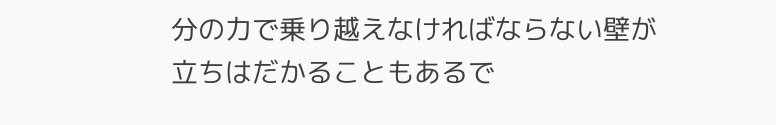分の力で乗り越えなければならない壁が立ちはだかることもあるで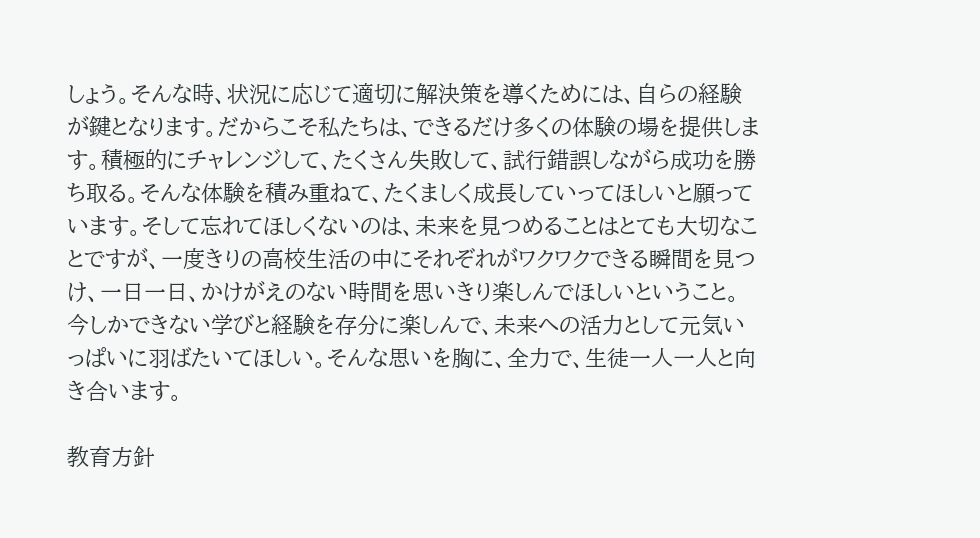しょう。そんな時、状況に応じて適切に解決策を導くためには、自らの経験が鍵となります。だからこそ私たちは、できるだけ多くの体験の場を提供します。積極的にチャレンジして、たくさん失敗して、試行錯誤しながら成功を勝ち取る。そんな体験を積み重ねて、たくましく成長していってほしいと願っています。そして忘れてほしくないのは、未来を見つめることはとても大切なことですが、一度きりの高校生活の中にそれぞれがワクワクできる瞬間を見つけ、一日一日、かけがえのない時間を思いきり楽しんでほしいということ。今しかできない学びと経験を存分に楽しんで、未来への活力として元気いっぱいに羽ばたいてほしい。そんな思いを胸に、全力で、生徒一人一人と向き合います。

教育方針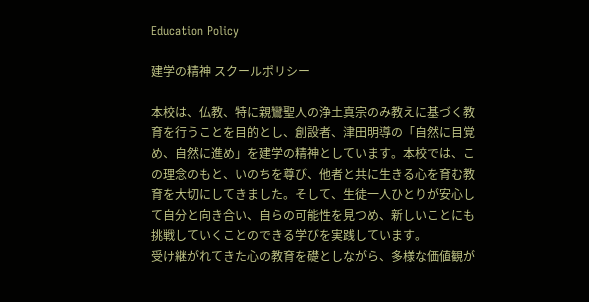Education Policy

建学の精神 スクールポリシー

本校は、仏教、特に親鸞聖人の浄土真宗のみ教えに基づく教育を行うことを目的とし、創設者、津田明導の「自然に目覚め、自然に進め」を建学の精神としています。本校では、この理念のもと、いのちを尊び、他者と共に生きる心を育む教育を大切にしてきました。そして、生徒一人ひとりが安心して自分と向き合い、自らの可能性を見つめ、新しいことにも挑戦していくことのできる学びを実践しています。
受け継がれてきた心の教育を礎としながら、多様な価値観が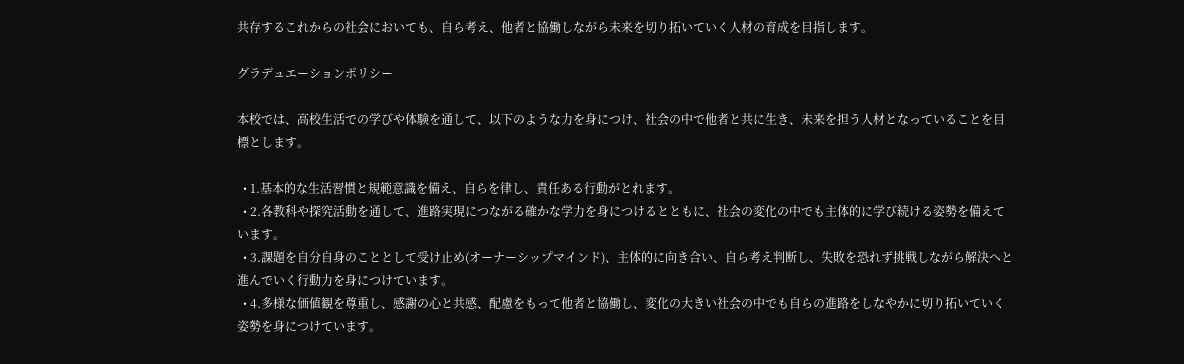共存するこれからの社会においても、自ら考え、他者と協働しながら未来を切り拓いていく人材の育成を目指します。

グラデュエーションポリシー

本校では、高校生活での学びや体験を通して、以下のような力を身につけ、社会の中で他者と共に生き、未来を担う人材となっていることを目標とします。

  • 1.基本的な生活習慣と規範意識を備え、自らを律し、責任ある行動がとれます。
  • 2.各教科や探究活動を通して、進路実現につながる確かな学力を身につけるとともに、社会の変化の中でも主体的に学び続ける姿勢を備えています。
  • 3.課題を自分自身のこととして受け止め(オーナーシップマインド)、主体的に向き合い、自ら考え判断し、失敗を恐れず挑戦しながら解決へと進んでいく行動力を身につけています。
  • 4.多様な価値観を尊重し、感謝の心と共感、配慮をもって他者と協働し、変化の大きい社会の中でも自らの進路をしなやかに切り拓いていく姿勢を身につけています。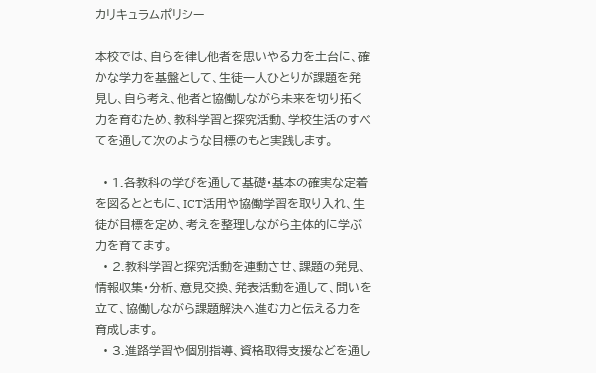カリキュラムポリシー

本校では、自らを律し他者を思いやる力を土台に、確かな学力を基盤として、生徒一人ひとりが課題を発見し、自ら考え、他者と協働しながら未来を切り拓く力を育むため、教科学習と探究活動、学校生活のすべてを通して次のような目標のもと実践します。

  • 1.各教科の学びを通して基礎・基本の確実な定着を図るとともに、ICT活用や協働学習を取り入れ、生徒が目標を定め、考えを整理しながら主体的に学ぶ力を育てます。
  • 2.教科学習と探究活動を連動させ、課題の発見、情報収集・分析、意見交換、発表活動を通して、問いを立て、協働しながら課題解決へ進む力と伝える力を育成します。
  • 3.進路学習や個別指導、資格取得支援などを通し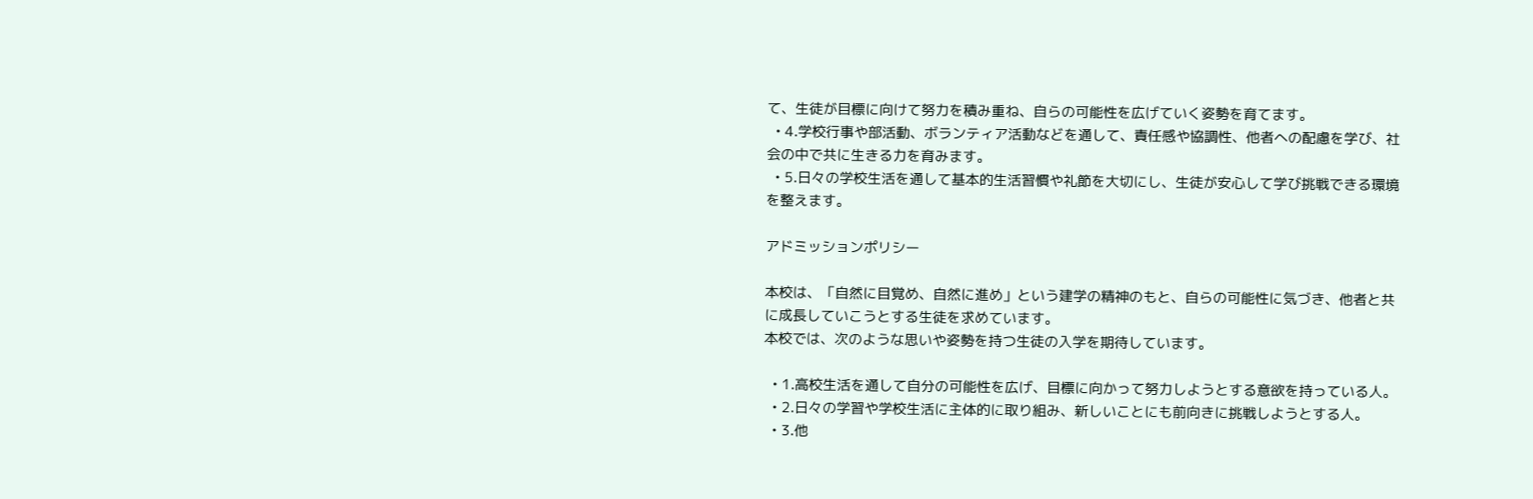て、生徒が目標に向けて努力を積み重ね、自らの可能性を広げていく姿勢を育てます。
  • 4.学校行事や部活動、ボランティア活動などを通して、責任感や協調性、他者への配慮を学び、社会の中で共に生きる力を育みます。
  • 5.日々の学校生活を通して基本的生活習慣や礼節を大切にし、生徒が安心して学び挑戦できる環境を整えます。

アドミッションポリシー

本校は、「自然に目覚め、自然に進め」という建学の精神のもと、自らの可能性に気づき、他者と共に成長していこうとする生徒を求めています。
本校では、次のような思いや姿勢を持つ生徒の入学を期待しています。

  • 1.高校生活を通して自分の可能性を広げ、目標に向かって努力しようとする意欲を持っている人。
  • 2.日々の学習や学校生活に主体的に取り組み、新しいことにも前向きに挑戦しようとする人。
  • 3.他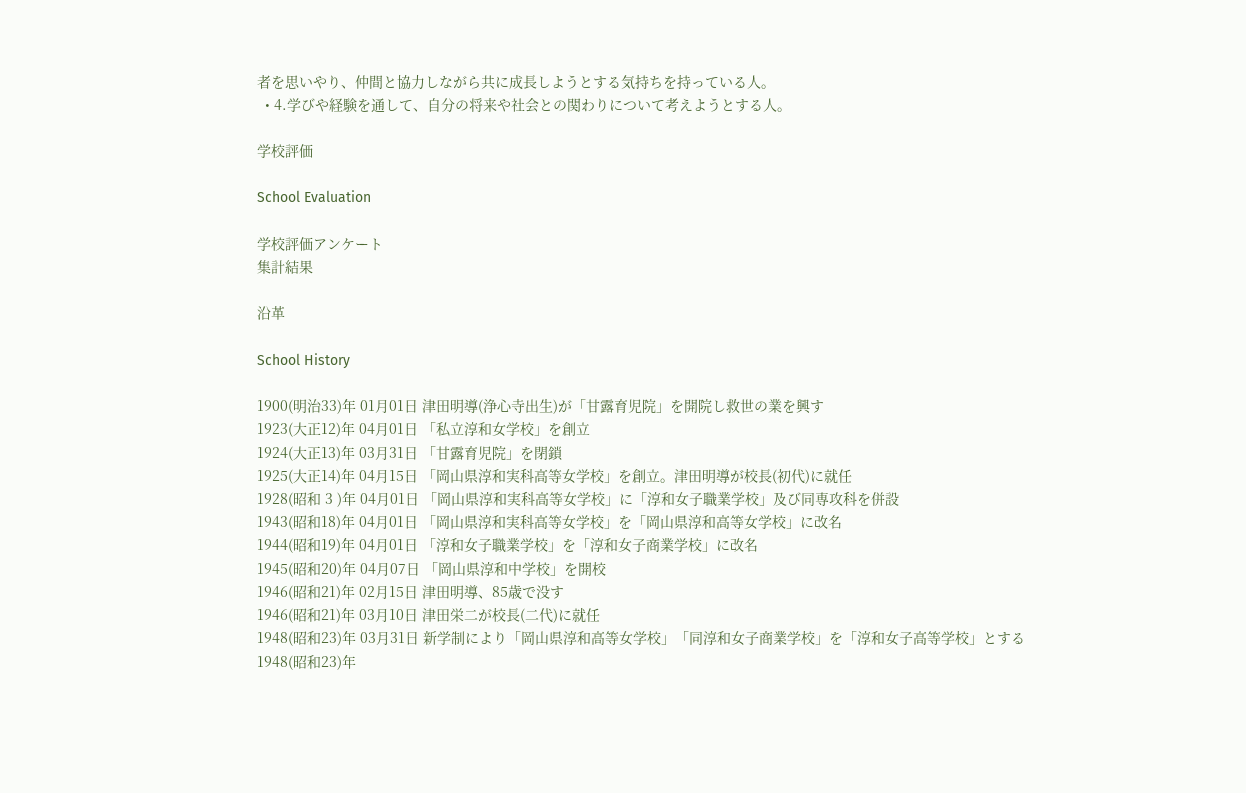者を思いやり、仲間と協力しながら共に成長しようとする気持ちを持っている人。
  • 4.学びや経験を通して、自分の将来や社会との関わりについて考えようとする人。

学校評価

School Evaluation

学校評価アンケート
集計結果

沿革

School History

1900(明治33)年 01月01日 津田明導(浄心寺出生)が「甘露育児院」を開院し救世の業を興す
1923(大正12)年 04月01日 「私立淳和女学校」を創立
1924(大正13)年 03月31日 「甘露育児院」を閉鎖
1925(大正14)年 04月15日 「岡山県淳和実科高等女学校」を創立。津田明導が校長(初代)に就任
1928(昭和 3 )年 04月01日 「岡山県淳和実科高等女学校」に「淳和女子職業学校」及び同専攻科を併設
1943(昭和18)年 04月01日 「岡山県淳和実科高等女学校」を「岡山県淳和高等女学校」に改名
1944(昭和19)年 04月01日 「淳和女子職業学校」を「淳和女子商業学校」に改名
1945(昭和20)年 04月07日 「岡山県淳和中学校」を開校
1946(昭和21)年 02月15日 津田明導、85歳で没す
1946(昭和21)年 03月10日 津田栄二が校長(二代)に就任
1948(昭和23)年 03月31日 新学制により「岡山県淳和高等女学校」「同淳和女子商業学校」を「淳和女子高等学校」とする
1948(昭和23)年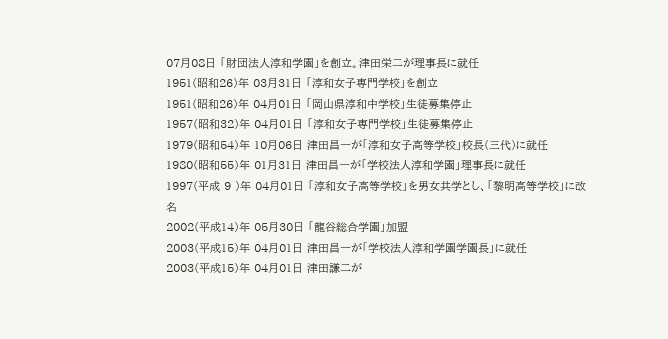07月08日 「財団法人淳和学園」を創立。津田栄二が理事長に就任
1951(昭和26)年 03月31日 「淳和女子専門学校」を創立
1951(昭和26)年 04月01日 「岡山県淳和中学校」生徒募集停止
1957(昭和32)年 04月01日 「淳和女子専門学校」生徒募集停止
1979(昭和54)年 10月06日 津田昌一が「淳和女子高等学校」校長(三代)に就任
1980(昭和55)年 01月31日 津田昌一が「学校法人淳和学園」理事長に就任
1997(平成 9 )年 04月01日 「淳和女子高等学校」を男女共学とし、「黎明高等学校」に改名
2002(平成14)年 05月30日 「龍谷総合学園」加盟
2003(平成15)年 04月01日 津田昌一が「学校法人淳和学園学園長」に就任
2003(平成15)年 04月01日 津田謙二が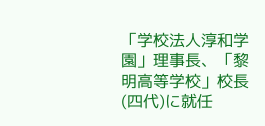「学校法人淳和学園」理事長、「黎明高等学校」校長(四代)に就任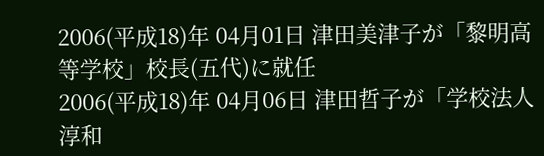2006(平成18)年 04月01日 津田美津子が「黎明高等学校」校長(五代)に就任
2006(平成18)年 04月06日 津田哲子が「学校法人淳和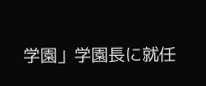学園」学園長に就任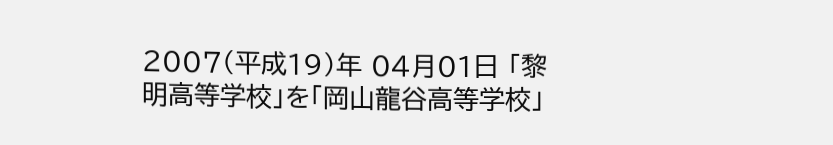2007(平成19)年 04月01日 「黎明高等学校」を「岡山龍谷高等学校」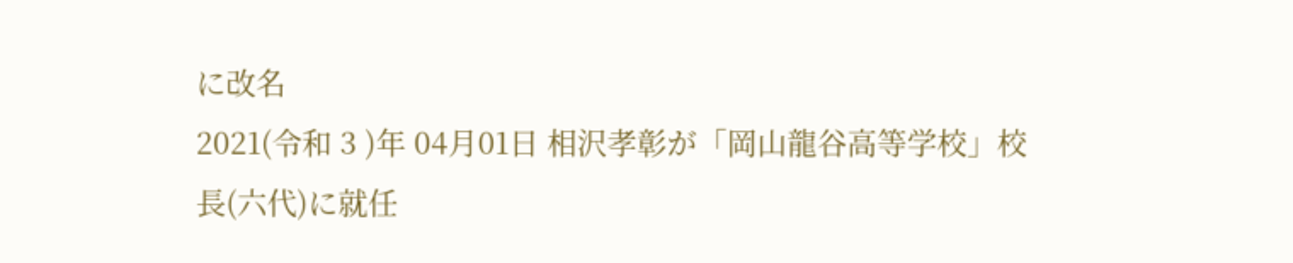に改名
2021(令和 3 )年 04月01日 相沢孝彰が「岡山龍谷高等学校」校長(六代)に就任